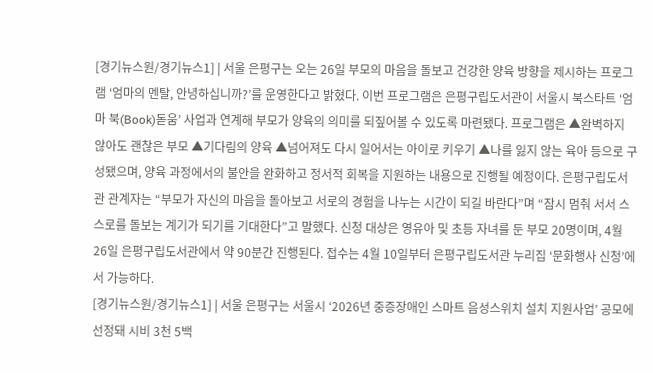[경기뉴스원/경기뉴스1] | 서울 은평구는 오는 26일 부모의 마음을 돌보고 건강한 양육 방향을 제시하는 프로그램 ‘엄마의 멘탈, 안녕하십니까?’를 운영한다고 밝혔다. 이번 프로그램은 은평구립도서관이 서울시 북스타트 ‘엄마 북(Book)돋움’ 사업과 연계해 부모가 양육의 의미를 되짚어볼 수 있도록 마련됐다. 프로그램은 ▲완벽하지 않아도 괜찮은 부모 ▲기다림의 양육 ▲넘어져도 다시 일어서는 아이로 키우기 ▲나를 잃지 않는 육아 등으로 구성됐으며, 양육 과정에서의 불안을 완화하고 정서적 회복을 지원하는 내용으로 진행될 예정이다. 은평구립도서관 관계자는 “부모가 자신의 마음을 돌아보고 서로의 경험을 나누는 시간이 되길 바란다”며 “잠시 멈춰 서서 스스로를 돌보는 계기가 되기를 기대한다”고 말했다. 신청 대상은 영유아 및 초등 자녀를 둔 부모 20명이며, 4월 26일 은평구립도서관에서 약 90분간 진행된다. 접수는 4월 10일부터 은평구립도서관 누리집 ‘문화행사 신청’에서 가능하다.
[경기뉴스원/경기뉴스1] | 서울 은평구는 서울시 ‘2026년 중증장애인 스마트 음성스위치 설치 지원사업’ 공모에 선정돼 시비 3천 5백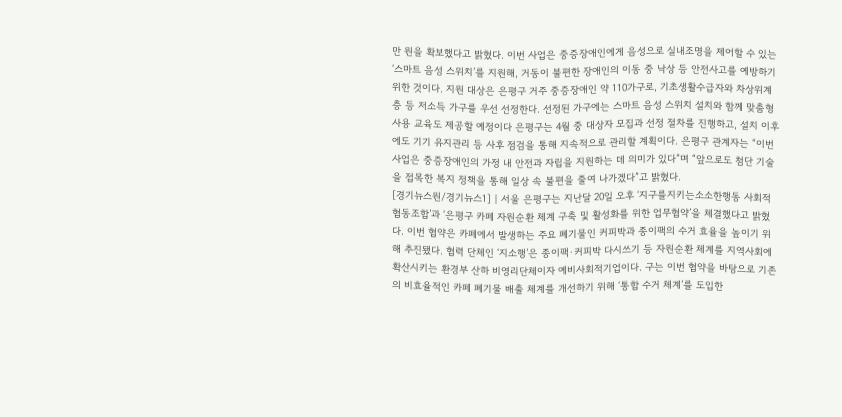만 원을 확보했다고 밝혔다. 이번 사업은 중증장애인에게 음성으로 실내조명을 제어할 수 있는 ‘스마트 음성 스위치’를 지원해, 거동이 불편한 장애인의 이동 중 낙상 등 안전사고를 예방하기 위한 것이다. 지원 대상은 은평구 거주 중증장애인 약 110가구로, 기초생활수급자와 차상위계층 등 저소득 가구를 우선 선정한다. 선정된 가구에는 스마트 음성 스위치 설치와 함께 맞춤형 사용 교육도 제공할 예정이다 은평구는 4월 중 대상자 모집과 선정 절차를 진행하고, 설치 이후에도 기기 유지관리 등 사후 점검을 통해 지속적으로 관리할 계획이다. 은평구 관계자는 “이번 사업은 중증장애인의 가정 내 안전과 자립을 지원하는 데 의미가 있다”며 “앞으로도 첨단 기술을 접목한 복지 정책을 통해 일상 속 불편을 줄여 나가겠다”고 밝혔다.
[경기뉴스원/경기뉴스1] | 서울 은평구는 지난달 20일 오후 ‘지구를지키는소소한행동 사회적협동조합’과 ‘은평구 카페 자원순환 체계 구축 및 활성화를 위한 업무협약’을 체결했다고 밝혔다. 이번 협약은 카페에서 발생하는 주요 폐기물인 커피박과 종이팩의 수거 효율을 높이기 위해 추진됐다. 협력 단체인 ‘지소행’은 종이팩·커피박 다시쓰기 등 자원순환 체계를 지역사회에 확산시키는 환경부 산하 비영리단체이자 예비사회적기업이다. 구는 이번 협약을 바탕으로 기존의 비효율적인 카페 폐기물 배출 체계를 개선하기 위해 ‘통합 수거 체계’를 도입한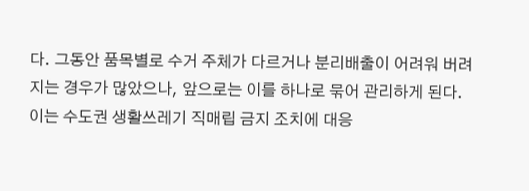다. 그동안 품목별로 수거 주체가 다르거나 분리배출이 어려워 버려지는 경우가 많았으나, 앞으로는 이를 하나로 묶어 관리하게 된다. 이는 수도권 생활쓰레기 직매립 금지 조치에 대응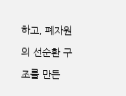하고, 폐자원의 선순환 구조를 만든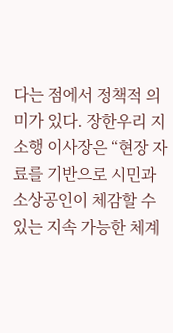다는 점에서 정책적 의미가 있다. 장한우리 지소행 이사장은 “현장 자료를 기반으로 시민과 소상공인이 체감할 수 있는 지속 가능한 체계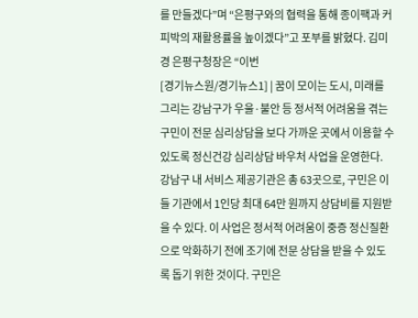를 만들겠다”며 “은평구와의 협력을 통해 종이팩과 커피박의 재활용률을 높이겠다”고 포부를 밝혔다. 김미경 은평구청장은 “이번
[경기뉴스원/경기뉴스1] | 꿈이 모이는 도시, 미래를 그리는 강남구가 우울·불안 등 정서적 어려움을 겪는 구민이 전문 심리상담을 보다 가까운 곳에서 이용할 수 있도록 정신건강 심리상담 바우처 사업을 운영한다. 강남구 내 서비스 제공기관은 총 63곳으로, 구민은 이들 기관에서 1인당 최대 64만 원까지 상담비를 지원받을 수 있다. 이 사업은 정서적 어려움이 중증 정신질환으로 악화하기 전에 조기에 전문 상담을 받을 수 있도록 돕기 위한 것이다. 구민은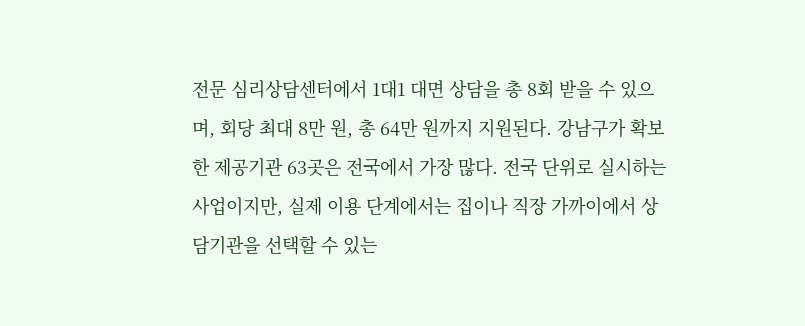전문 심리상담센터에서 1대1 대면 상담을 총 8회 받을 수 있으며, 회당 최대 8만 원, 총 64만 원까지 지원된다. 강남구가 확보한 제공기관 63곳은 전국에서 가장 많다. 전국 단위로 실시하는 사업이지만, 실제 이용 단계에서는 집이나 직장 가까이에서 상담기관을 선택할 수 있는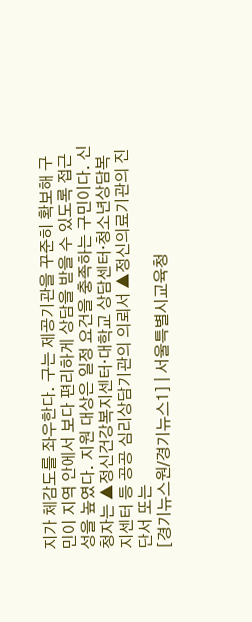지가 체감도를 좌우한다. 구는 제공기관을 꾸준히 확보해 구민이 지역 안에서 보다 편리하게 상담을 받을 수 있도록 접근성을 높였다. 지원 대상은 일정 요건을 충족하는 구민이다. 신청자는 ▲정신건강복지센터·대학교 상담센터·청소년상담복지센터 등 공공 심리상담기관의 의뢰서 ▲정신의료기관의 진단서 또는
[경기뉴스원/경기뉴스1] | 서울특별시교육청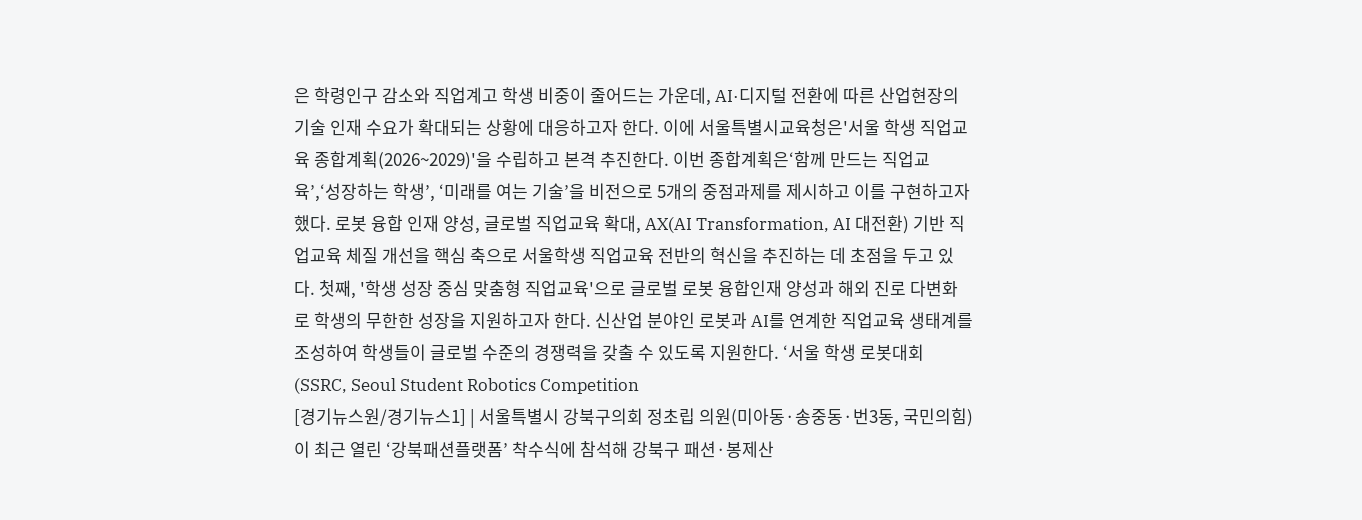은 학령인구 감소와 직업계고 학생 비중이 줄어드는 가운데, AI·디지털 전환에 따른 산업현장의 기술 인재 수요가 확대되는 상황에 대응하고자 한다. 이에 서울특별시교육청은'서울 학생 직업교육 종합계획(2026~2029)'을 수립하고 본격 추진한다. 이번 종합계획은‘함께 만드는 직업교육’,‘성장하는 학생’, ‘미래를 여는 기술’을 비전으로 5개의 중점과제를 제시하고 이를 구현하고자 했다. 로봇 융합 인재 양성, 글로벌 직업교육 확대, AX(AI Transformation, AI 대전환) 기반 직업교육 체질 개선을 핵심 축으로 서울학생 직업교육 전반의 혁신을 추진하는 데 초점을 두고 있다. 첫째, '학생 성장 중심 맞춤형 직업교육'으로 글로벌 로봇 융합인재 양성과 해외 진로 다변화로 학생의 무한한 성장을 지원하고자 한다. 신산업 분야인 로봇과 AI를 연계한 직업교육 생태계를 조성하여 학생들이 글로벌 수준의 경쟁력을 갖출 수 있도록 지원한다. ‘서울 학생 로봇대회(SSRC, Seoul Student Robotics Competition
[경기뉴스원/경기뉴스1] | 서울특별시 강북구의회 정초립 의원(미아동·송중동·번3동, 국민의힘)이 최근 열린 ‘강북패션플랫폼’ 착수식에 참석해 강북구 패션·봉제산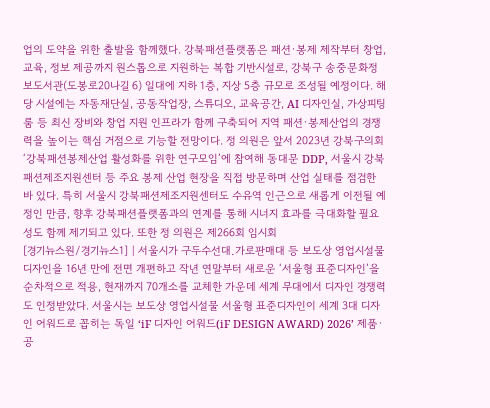업의 도약을 위한 출발을 함께했다. 강북패션플랫폼은 패션·봉제 제작부터 창업, 교육, 정보 제공까지 원스톱으로 지원하는 복합 기반시설로, 강북구 송중문화정보도서관(도봉로20나길 6) 일대에 지하 1층, 지상 5층 규모로 조성될 예정이다. 해당 시설에는 자동재단실, 공동작업장, 스튜디오, 교육공간, AI 디자인실, 가상피팅룸 등 최신 장비와 창업 지원 인프라가 함께 구축되어 지역 패션·봉제산업의 경쟁력을 높이는 핵심 거점으로 기능할 전망이다. 정 의원은 앞서 2023년 강북구의회 ‘강북패션봉제산업 활성화를 위한 연구모임’에 참여해 동대문 DDP, 서울시 강북패션제조지원센터 등 주요 봉제 산업 현장을 직접 방문하며 산업 실태를 점검한 바 있다. 특히 서울시 강북패션제조지원센터도 수유역 인근으로 새롭게 이전될 예정인 만큼, 향후 강북패션플랫폼과의 연계를 통해 시너지 효과를 극대화할 필요성도 함께 제기되고 있다. 또한 정 의원은 제266회 임시회
[경기뉴스원/경기뉴스1] | 서울시가 구두수선대․가로판매대 등 보도상 영업시설물 디자인을 16년 만에 전면 개편하고 작년 연말부터 새로운 ‘서울형 표준디자인’을 순차적으로 적용, 현재까지 70개소를 교체한 가운데 세계 무대에서 디자인 경쟁력도 인정받았다. 서울시는 보도상 영업시설물 서울형 표준디자인이 세계 3대 디자인 어워드로 꼽히는 독일 ‘iF 디자인 어워드(iF DESIGN AWARD) 2026’ 제품·공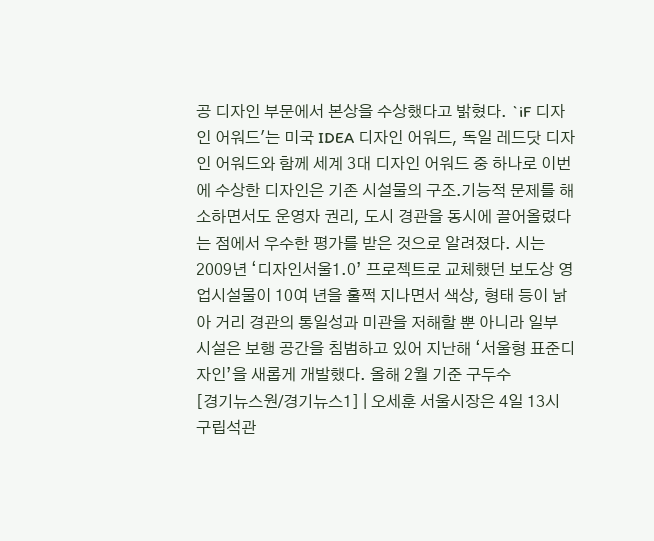공 디자인 부문에서 본상을 수상했다고 밝혔다. `iF 디자인 어워드'는 미국 IDEA 디자인 어워드, 독일 레드닷 디자인 어워드와 함께 세계 3대 디자인 어워드 중 하나로 이번에 수상한 디자인은 기존 시설물의 구조․기능적 문제를 해소하면서도 운영자 권리, 도시 경관을 동시에 끌어올렸다는 점에서 우수한 평가를 받은 것으로 알려졌다. 시는 2009년 ‘디자인서울1.0’ 프로젝트로 교체했던 보도상 영업시설물이 10여 년을 훌쩍 지나면서 색상, 형태 등이 낡아 거리 경관의 통일성과 미관을 저해할 뿐 아니라 일부 시설은 보행 공간을 침범하고 있어 지난해 ‘서울형 표준디자인’을 새롭게 개발했다. 올해 2월 기준 구두수
[경기뉴스원/경기뉴스1] | 오세훈 서울시장은 4일 13시 구립석관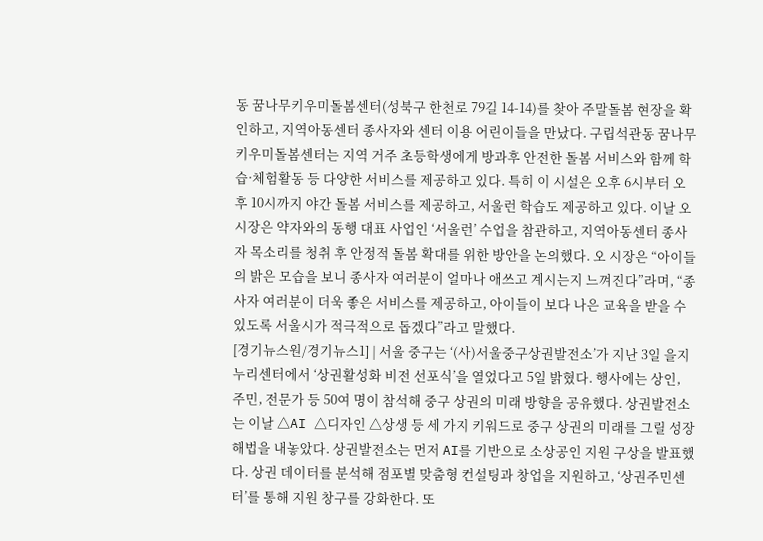동 꿈나무키우미돌봄센터(성북구 한천로 79길 14-14)를 찾아 주말돌봄 현장을 확인하고, 지역아동센터 종사자와 센터 이용 어린이들을 만났다. 구립석관동 꿈나무키우미돌봄센터는 지역 거주 초등학생에게 방과후 안전한 돌봄 서비스와 함께 학습·체험활동 등 다양한 서비스를 제공하고 있다. 특히 이 시설은 오후 6시부터 오후 10시까지 야간 돌봄 서비스를 제공하고, 서울런 학습도 제공하고 있다. 이날 오 시장은 약자와의 동행 대표 사업인 ‘서울런’ 수업을 참관하고, 지역아동센터 종사자 목소리를 청취 후 안정적 돌봄 확대를 위한 방안을 논의했다. 오 시장은 “아이들의 밝은 모습을 보니 종사자 여러분이 얼마나 애쓰고 계시는지 느껴진다”라며, “종사자 여러분이 더욱 좋은 서비스를 제공하고, 아이들이 보다 나은 교육을 받을 수 있도록 서울시가 적극적으로 돕겠다”라고 말했다.
[경기뉴스원/경기뉴스1] | 서울 중구는 ‘(사)서울중구상권발전소’가 지난 3일 을지누리센터에서 ‘상권활성화 비전 선포식’을 열었다고 5일 밝혔다. 행사에는 상인, 주민, 전문가 등 50여 명이 참석해 중구 상권의 미래 방향을 공유했다. 상권발전소는 이날 △AI △디자인 △상생 등 세 가지 키워드로 중구 상권의 미래를 그릴 성장 해법을 내놓았다. 상권발전소는 먼저 AI를 기반으로 소상공인 지원 구상을 발표했다. 상권 데이터를 분석해 점포별 맞춤형 컨설팅과 창업을 지원하고, ‘상권주민센터’를 통해 지원 창구를 강화한다. 또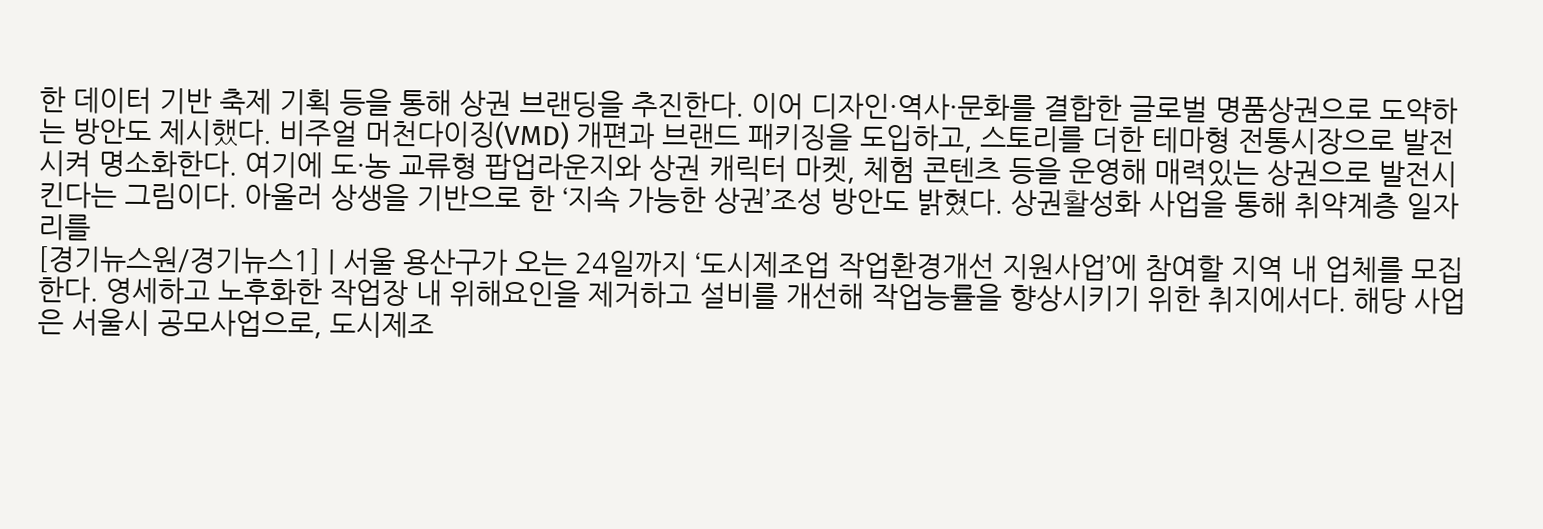한 데이터 기반 축제 기획 등을 통해 상권 브랜딩을 추진한다. 이어 디자인·역사·문화를 결합한 글로벌 명품상권으로 도약하는 방안도 제시했다. 비주얼 머천다이징(VMD) 개편과 브랜드 패키징을 도입하고, 스토리를 더한 테마형 전통시장으로 발전시켜 명소화한다. 여기에 도·농 교류형 팝업라운지와 상권 캐릭터 마켓, 체험 콘텐츠 등을 운영해 매력있는 상권으로 발전시킨다는 그림이다. 아울러 상생을 기반으로 한 ‘지속 가능한 상권’조성 방안도 밝혔다. 상권활성화 사업을 통해 취약계층 일자리를
[경기뉴스원/경기뉴스1] | 서울 용산구가 오는 24일까지 ‘도시제조업 작업환경개선 지원사업’에 참여할 지역 내 업체를 모집한다. 영세하고 노후화한 작업장 내 위해요인을 제거하고 설비를 개선해 작업능률을 향상시키기 위한 취지에서다. 해당 사업은 서울시 공모사업으로, 도시제조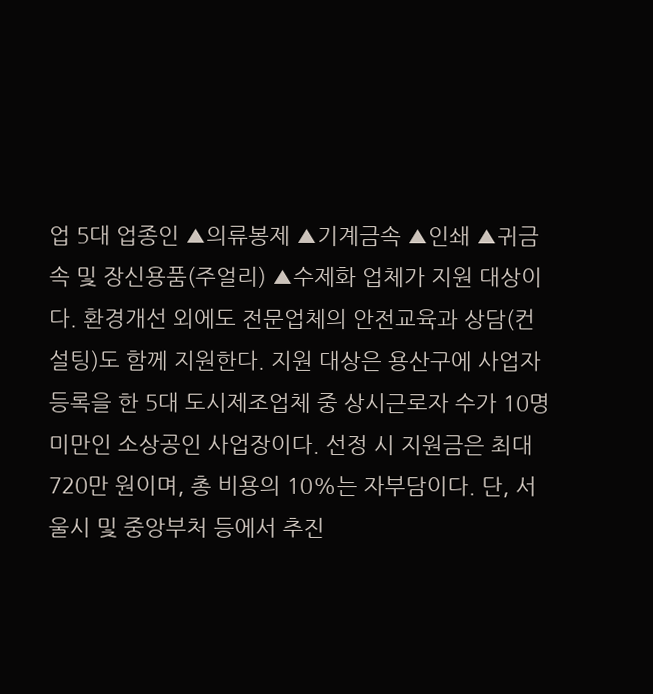업 5대 업종인 ▲의류봉제 ▲기계금속 ▲인쇄 ▲귀금속 및 장신용품(주얼리) ▲수제화 업체가 지원 대상이다. 환경개선 외에도 전문업체의 안전교육과 상담(컨설팅)도 함께 지원한다. 지원 대상은 용산구에 사업자등록을 한 5대 도시제조업체 중 상시근로자 수가 10명 미만인 소상공인 사업장이다. 선정 시 지원금은 최대 720만 원이며, 총 비용의 10%는 자부담이다. 단, 서울시 및 중앙부처 등에서 추진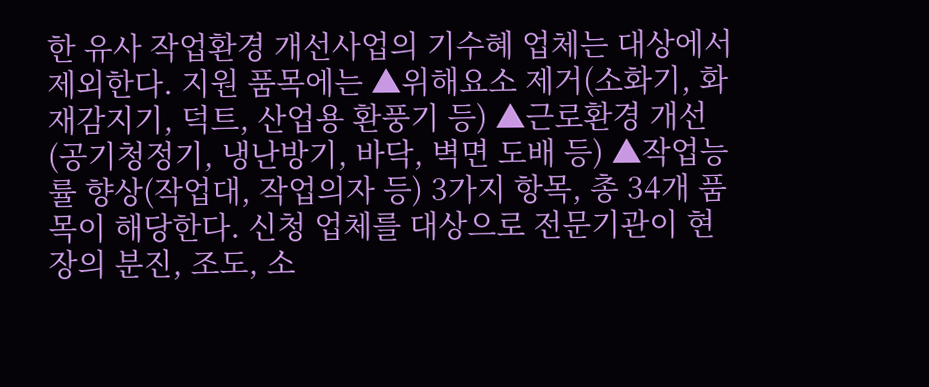한 유사 작업환경 개선사업의 기수혜 업체는 대상에서 제외한다. 지원 품목에는 ▲위해요소 제거(소화기, 화재감지기, 덕트, 산업용 환풍기 등) ▲근로환경 개선(공기청정기, 냉난방기, 바닥, 벽면 도배 등) ▲작업능률 향상(작업대, 작업의자 등) 3가지 항목, 총 34개 품목이 해당한다. 신청 업체를 대상으로 전문기관이 현장의 분진, 조도, 소